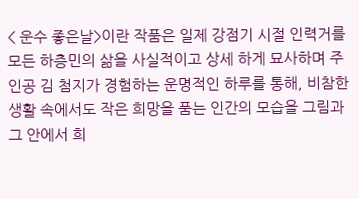< 운수 좋은날>이란 작품은 일제 강점기 시절 인력거를 모든 하층민의 삶을 사실적이고 상세 하게 묘사하며 주인공 김 첨지가 경험하는 운명적인 하루를 통해, 비참한 생활 속에서도 작은 희망을 품는 인간의 모습을 그림과 그 안에서 희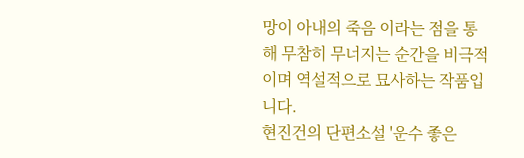망이 아내의 죽음 이라는 점을 통해 무참히 무너지는 순간을 비극적이며 역설적으로 묘사하는 작품입니다.
현진건의 단편소설 '운수 좋은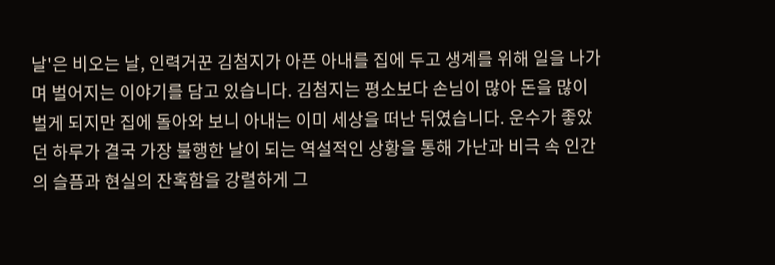날'은 비오는 날, 인력거꾼 김첨지가 아픈 아내를 집에 두고 생계를 위해 일을 나가며 벌어지는 이야기를 담고 있습니다. 김첨지는 평소보다 손님이 많아 돈을 많이 벌게 되지만 집에 돌아와 보니 아내는 이미 세상을 떠난 뒤였습니다. 운수가 좋았던 하루가 결국 가장 불행한 날이 되는 역설적인 상황을 통해 가난과 비극 속 인간의 슬픔과 현실의 잔혹함을 강렬하게 그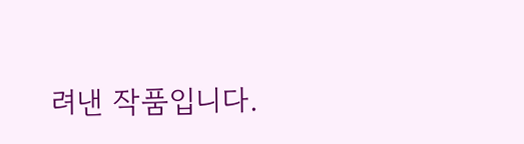려낸 작품입니다.